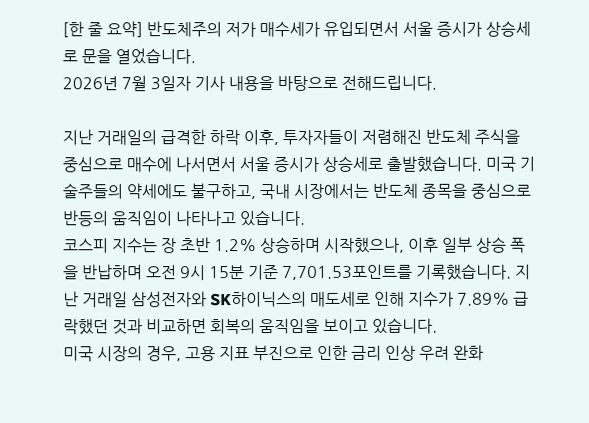[한 줄 요약] 반도체주의 저가 매수세가 유입되면서 서울 증시가 상승세로 문을 열었습니다.
2026년 7월 3일자 기사 내용을 바탕으로 전해드립니다.

지난 거래일의 급격한 하락 이후, 투자자들이 저렴해진 반도체 주식을 중심으로 매수에 나서면서 서울 증시가 상승세로 출발했습니다. 미국 기술주들의 약세에도 불구하고, 국내 시장에서는 반도체 종목을 중심으로 반등의 움직임이 나타나고 있습니다.
코스피 지수는 장 초반 1.2% 상승하며 시작했으나, 이후 일부 상승 폭을 반납하며 오전 9시 15분 기준 7,701.53포인트를 기록했습니다. 지난 거래일 삼성전자와 SK하이닉스의 매도세로 인해 지수가 7.89% 급락했던 것과 비교하면 회복의 움직임을 보이고 있습니다.
미국 시장의 경우, 고용 지표 부진으로 인한 금리 인상 우려 완화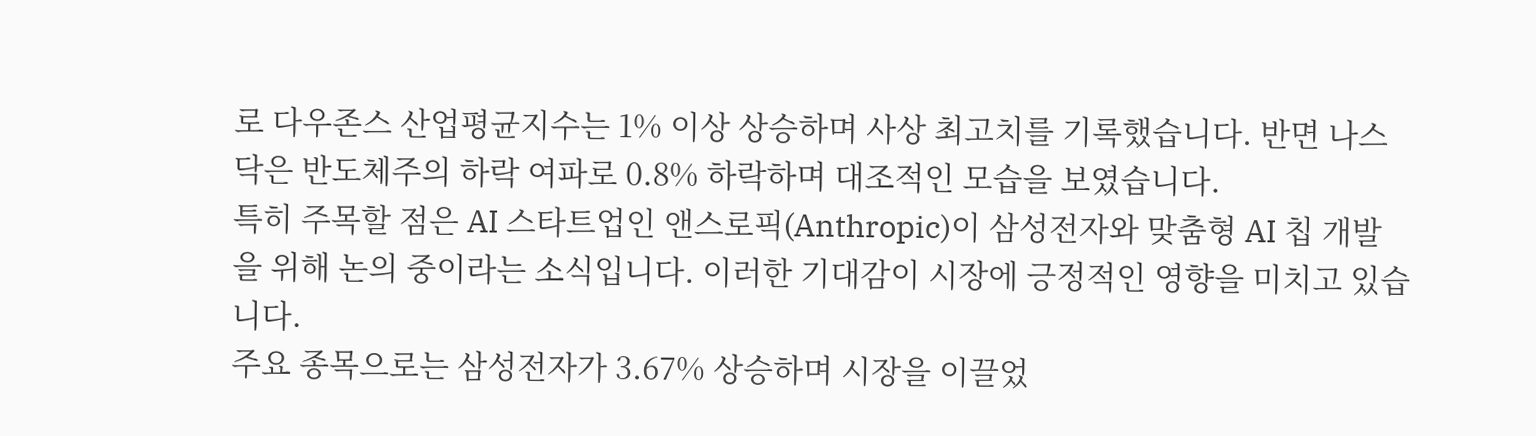로 다우존스 산업평균지수는 1% 이상 상승하며 사상 최고치를 기록했습니다. 반면 나스닥은 반도체주의 하락 여파로 0.8% 하락하며 대조적인 모습을 보였습니다.
특히 주목할 점은 AI 스타트업인 앤스로픽(Anthropic)이 삼성전자와 맞춤형 AI 칩 개발을 위해 논의 중이라는 소식입니다. 이러한 기대감이 시장에 긍정적인 영향을 미치고 있습니다.
주요 종목으로는 삼성전자가 3.67% 상승하며 시장을 이끌었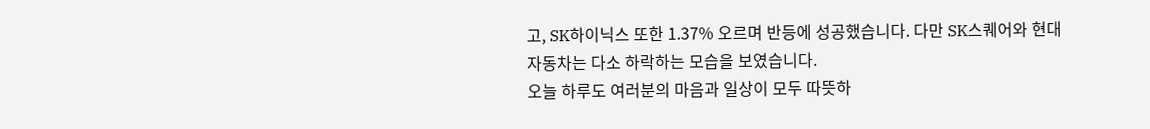고, SK하이닉스 또한 1.37% 오르며 반등에 성공했습니다. 다만 SK스퀘어와 현대자동차는 다소 하락하는 모습을 보였습니다.
오늘 하루도 여러분의 마음과 일상이 모두 따뜻하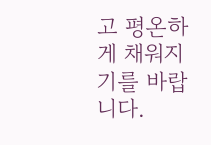고 평온하게 채워지기를 바랍니다.